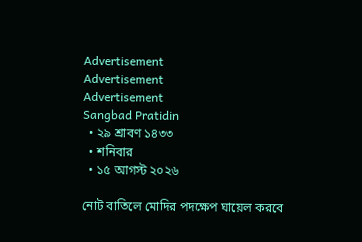Advertisement
Advertisement
Advertisement
Sangbad Pratidin
  • ২৯ শ্রাবণ ১৪৩৩
  • শনিবার
  • ১৫ আগস্ট ২০২৬

নোট বাতিলে মোদির পদক্ষেপ ঘায়েল করবে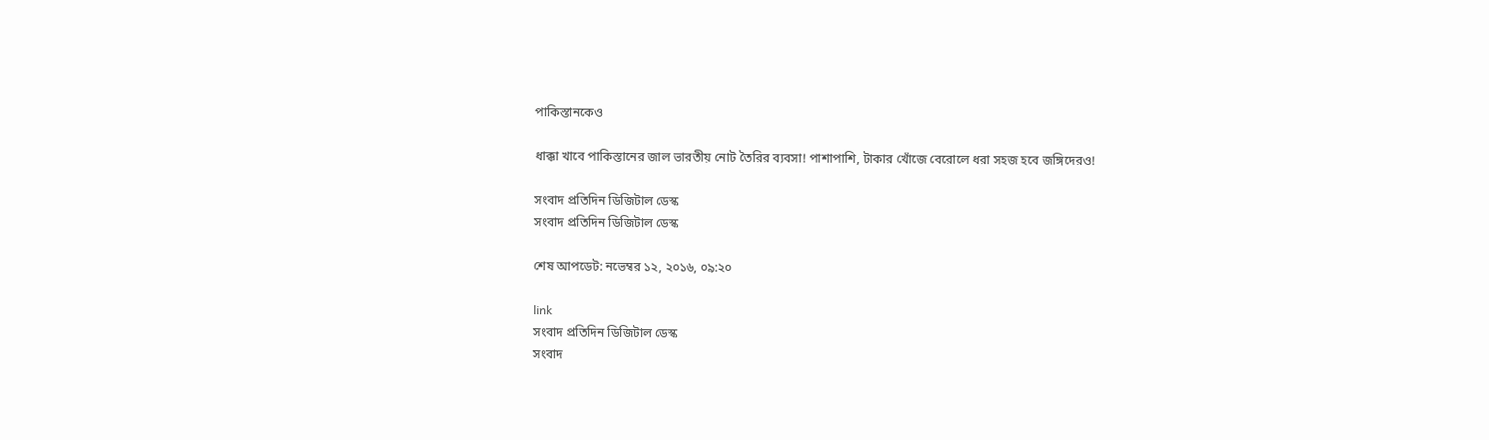পাকিস্তানকেও

ধাক্কা খাবে পাকিস্তানের জাল ভারতীয় নোট তৈরির ব্যবসা! পাশাপাশি, টাকার খোঁজে বেরোলে ধরা সহজ হবে জঙ্গিদেরও!

সংবাদ প্রতিদিন ডিজিটাল ডেস্ক
সংবাদ প্রতিদিন ডিজিটাল ডেস্ক

শেষ আপডেট: নভেম্বর ১২, ২০১৬, ০৯:২০

link
সংবাদ প্রতিদিন ডিজিটাল ডেস্ক
সংবাদ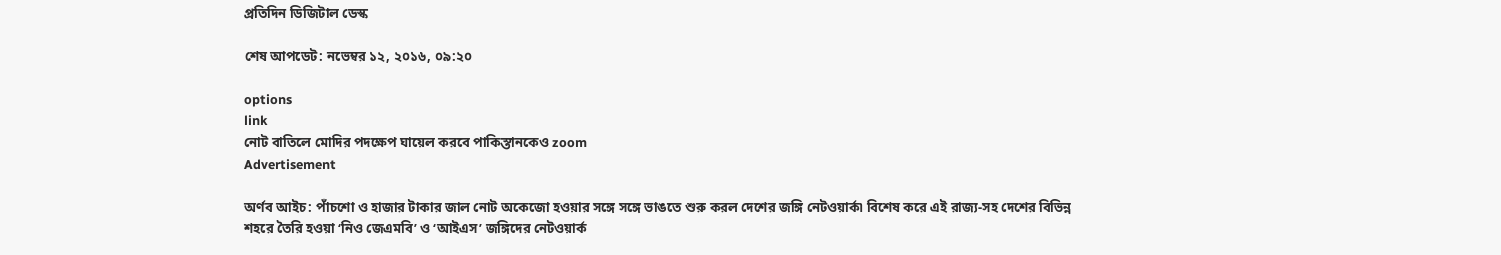প্রতিদিন ডিজিটাল ডেস্ক

শেষ আপডেট: নভেম্বর ১২, ২০১৬, ০৯:২০

options
link
নোট বাতিলে মোদির পদক্ষেপ ঘায়েল করবে পাকিস্তানকেও zoom
Advertisement

অর্ণব আইচ: পাঁচশো ও হাজার টাকার জাল নোট অকেজো হওয়ার সঙ্গে সঙ্গে ভাঙতে শুরু করল দেশের জঙ্গি নেটওয়ার্ক৷ বিশেষ করে এই রাজ্য-সহ দেশের বিভিন্ন শহরে তৈরি হওয়া ‘নিও জেএমবি’ ও ‘আইএস’ জঙ্গিদের নেটওয়ার্ক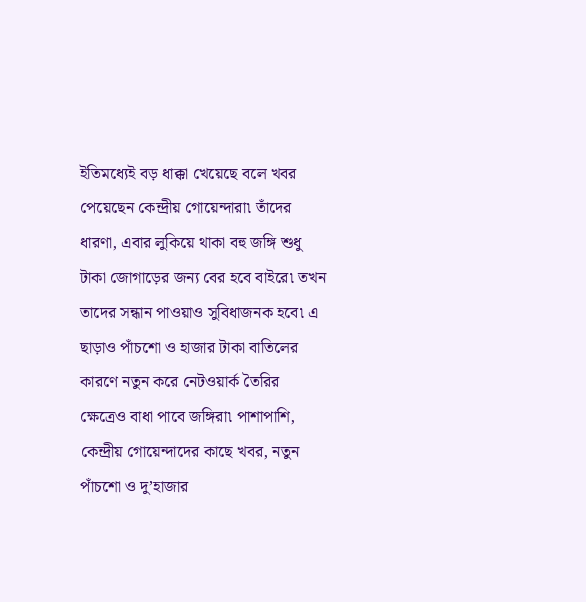ইতিমধ্যেই বড় ধাক্কা খেয়েছে বলে খবর পেয়েছেন কেন্দ্রীয় গোয়েন্দারা৷ তাঁদের ধারণা, এবার লুকিয়ে থাকা বহু জঙ্গি শুধু টাকা জোগাড়ের জন্য বের হবে বাইরে৷ তখন তাদের সন্ধান পাওয়াও সুবিধাজনক হবে৷ এ ছাড়াও পাঁচশো ও হাজার টাকা বাতিলের কারণে নতুন করে নেটওয়ার্ক তৈরির ক্ষেত্রেও বাধা পাবে জঙ্গিরা৷ পাশাপাশি, কেন্দ্রীয় গোয়েন্দাদের কাছে খবর, নতুন পাঁচশো ও দু’হাজার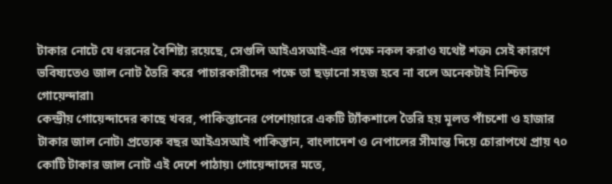টাকার নোটে যে ধরনের বৈশিষ্ট্য রয়েছে, সেগুলি আইএসআই-এর পক্ষে নকল করাও যথেষ্ট শক্ত৷ সেই কারণে ভবিষ্যতেও জাল নোট তৈরি করে পাচারকারীদের পক্ষে তা ছড়ানো সহজ হবে না বলে অনেকটাই নিশ্চিত গোয়েন্দারা৷
কেন্দ্রীয় গোয়েন্দাদের কাছে খবর, পাকিস্তানের পেশোয়ারে একটি ট্যাঁকশালে তৈরি হয় মূলত পাঁচশো ও হাজার টাকার জাল নোট৷ প্রত্যেক বছর আইএসআই পাকিস্তান, বাংলাদেশ ও নেপালের সীমান্ত দিয়ে চোরাপথে প্রায় ৭০ কোটি টাকার জাল নোট এই দেশে পাঠায়৷ গোয়েন্দাদের মতে,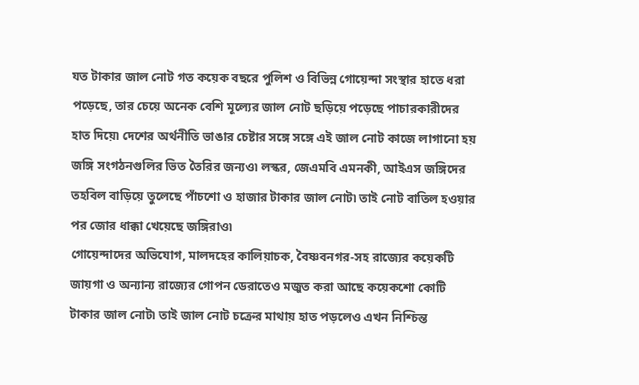যত টাকার জাল নোট গত কয়েক বছরে পুলিশ ও বিভিন্ন গোয়েন্দা সংস্থার হাতে ধরা পড়েছে, তার চেয়ে অনেক বেশি মূল্যের জাল নোট ছড়িয়ে পড়েছে পাচারকারীদের হাত দিয়ে৷ দেশের অর্থনীতি ভাঙার চেষ্টার সঙ্গে সঙ্গে এই জাল নোট কাজে লাগানো হয় জঙ্গি সংগঠনগুলির ভিত তৈরির জন্যও৷ লস্কর, জেএমবি এমনকী, আইএস জঙ্গিদের তহবিল বাড়িয়ে তুলেছে পাঁচশো ও হাজার টাকার জাল নোট৷ তাই নোট বাতিল হওয়ার পর জোর ধাক্কা খেয়েছে জঙ্গিরাও৷
গোয়েন্দাদের অভিযোগ, মালদহের কালিয়াচক, বৈষ্ণবনগর-সহ রাজ্যের কয়েকটি জায়গা ও অন্যান্য রাজ্যের গোপন ডেরাতেও মজুত করা আছে কয়েকশো কোটি টাকার জাল নোট৷ তাই জাল নোট চক্রের মাথায় হাত পড়লেও এখন নিশ্চিন্ত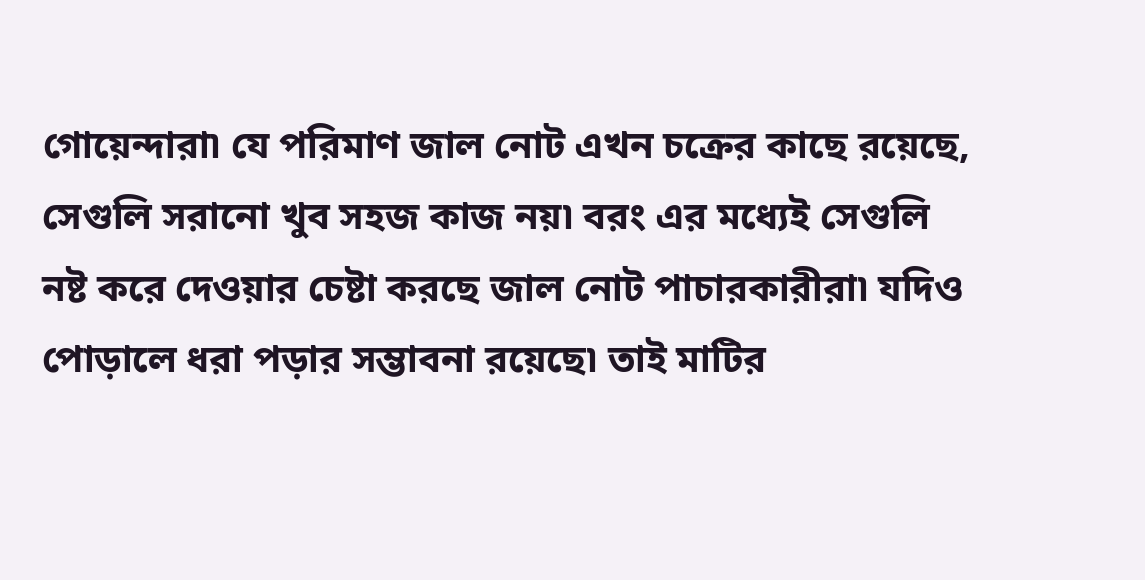গোয়েন্দারা৷ যে পরিমাণ জাল নোট এখন চক্রের কাছে রয়েছে, সেগুলি সরানো খুব সহজ কাজ নয়৷ বরং এর মধ্যেই সেগুলি নষ্ট করে দেওয়ার চেষ্টা করছে জাল নোট পাচারকারীরা৷ যদিও পোড়ালে ধরা পড়ার সম্ভাবনা রয়েছে৷ তাই মাটির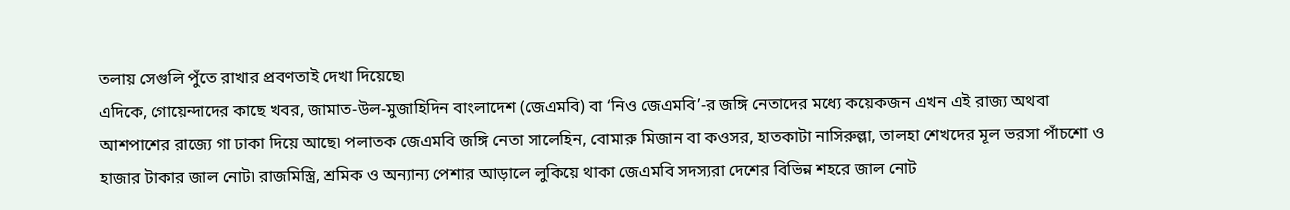তলায় সেগুলি পুঁতে রাখার প্রবণতাই দেখা দিয়েছে৷
এদিকে, গোয়েন্দাদের কাছে খবর, জামাত-উল-মুজাহিদিন বাংলাদেশ (জেএমবি) বা ‘নিও জেএমবি’-র জঙ্গি নেতাদের মধ্যে কয়েকজন এখন এই রাজ্য অথবা আশপাশের রাজ্যে গা ঢাকা দিয়ে আছে৷ পলাতক জেএমবি জঙ্গি নেতা সালেহিন, বোমারু মিজান বা কওসর, হাতকাটা নাসিরুল্লা, তালহা শেখদের মূল ভরসা পাঁচশো ও হাজার টাকার জাল নোট৷ রাজমিস্ত্রি, শ্রমিক ও অন্যান্য পেশার আড়ালে লুকিয়ে থাকা জেএমবি সদস্যরা দেশের বিভিন্ন শহরে জাল নোট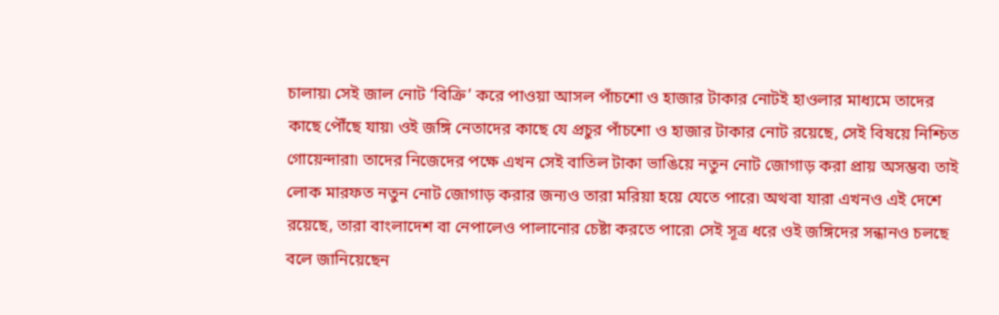চালায়৷ সেই জাল নোট ‘বিক্রি’ করে পাওয়া আসল পাঁচশো ও হাজার টাকার নোটই হাওলার মাধ্যমে তাদের কাছে পৌঁছে যায়৷ ওই জঙ্গি নেতাদের কাছে যে প্রচুর পাঁচশো ও হাজার টাকার নোট রয়েছে, সেই বিষয়ে নিশ্চিত গোয়েন্দারা৷ তাদের নিজেদের পক্ষে এখন সেই বাতিল টাকা ভাঙিয়ে নতুন নোট জোগাড় করা প্রায় অসম্ভব৷ তাই লোক মারফত নতুন নোট জোগাড় করার জন্যও তারা মরিয়া হয়ে যেতে পারে৷ অথবা যারা এখনও এই দেশে রয়েছে, তারা বাংলাদেশ বা নেপালেও পালানোর চেষ্টা করতে পারে৷ সেই সূত্র ধরে ওই জঙ্গিদের সন্ধানও চলছে বলে জানিয়েছেন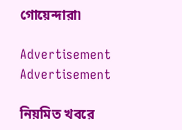গোয়েন্দারা৷

Advertisement
Advertisement

নিয়মিত খবরে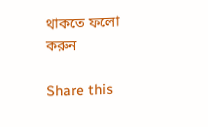থাকতে ফলো করুন

Share this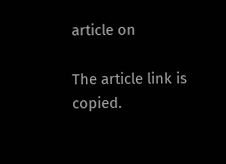article on

The article link is copied.